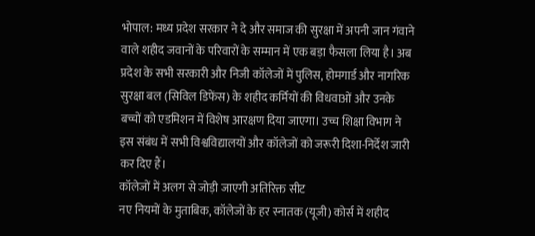भोपाल: मध्य प्रदेश सरकार ने दे और समाज की सुरक्षा में अपनी जान गंवाने वाले शहीद जवानों के परिवारों के सम्मान में एक बड़ा फैसला लिया है। अब प्रदेश के सभी सरकारी और निजी कॉलेजों में पुलिस, होमगार्ड और नागरिक सुरक्षा बल (सिविल डिफेंस) के शहीद कर्मियों की विधवाओं और उनके बच्चों को एडमिशन में विशेष आरक्षण दिया जाएगा। उच्च शिक्षा विभाग ने इस संबंध में सभी विश्वविद्यालयों और कॉलेजों को जरूरी दिशा-निर्देश जारी कर दिए हैं।
कॉलेजों में अलग से जोड़ी जाएगी अतिरिक्त सीट
नए नियमों के मुताबिक, कॉलेजों के हर स्नातक (यूजी) कोर्स में शहीद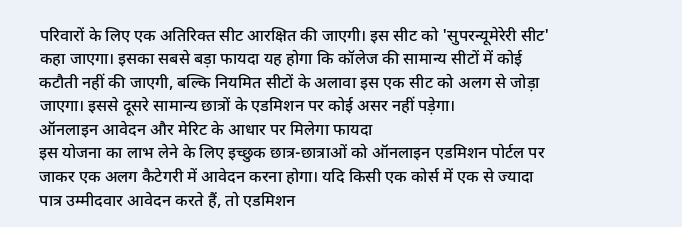परिवारों के लिए एक अतिरिक्त सीट आरक्षित की जाएगी। इस सीट को 'सुपरन्यूमेरेरी सीट' कहा जाएगा। इसका सबसे बड़ा फायदा यह होगा कि कॉलेज की सामान्य सीटों में कोई कटौती नहीं की जाएगी, बल्कि नियमित सीटों के अलावा इस एक सीट को अलग से जोड़ा जाएगा। इससे दूसरे सामान्य छात्रों के एडमिशन पर कोई असर नहीं पड़ेगा।
ऑनलाइन आवेदन और मेरिट के आधार पर मिलेगा फायदा
इस योजना का लाभ लेने के लिए इच्छुक छात्र-छात्राओं को ऑनलाइन एडमिशन पोर्टल पर जाकर एक अलग कैटेगरी में आवेदन करना होगा। यदि किसी एक कोर्स में एक से ज्यादा पात्र उम्मीदवार आवेदन करते हैं, तो एडमिशन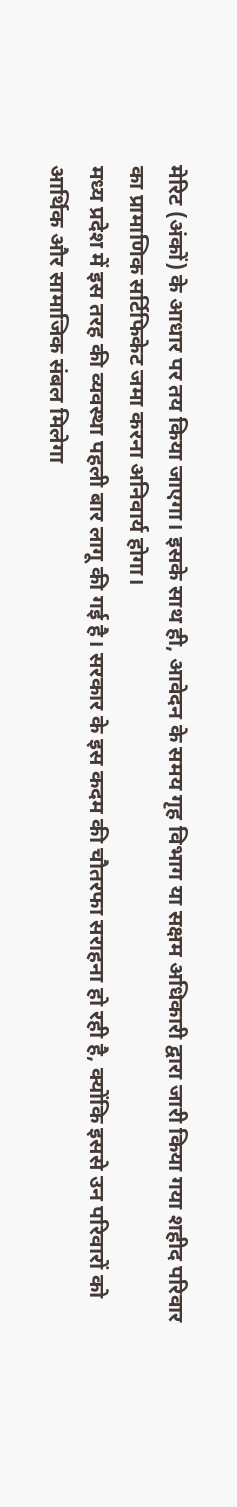मेरिट (अंकों) के आधार पर तय किया जाएगा। इसके साथ ही, आवेदन के समय गृह विभाग या सक्षम अधिकारी द्वारा जारी किया गया शहीद परिवार का प्रामाणिक सर्टिफिकेट जमा करना अनिवार्य होगा।
मध्य प्रदेश में इस तरह की व्यवस्था पहली बार लागू की गई है। सरकार के इस कदम की चौतरफा सराहना हो रही है, क्योंकि इससे उन परिवारों को आर्थिक और सामाजिक संबल मिलेगा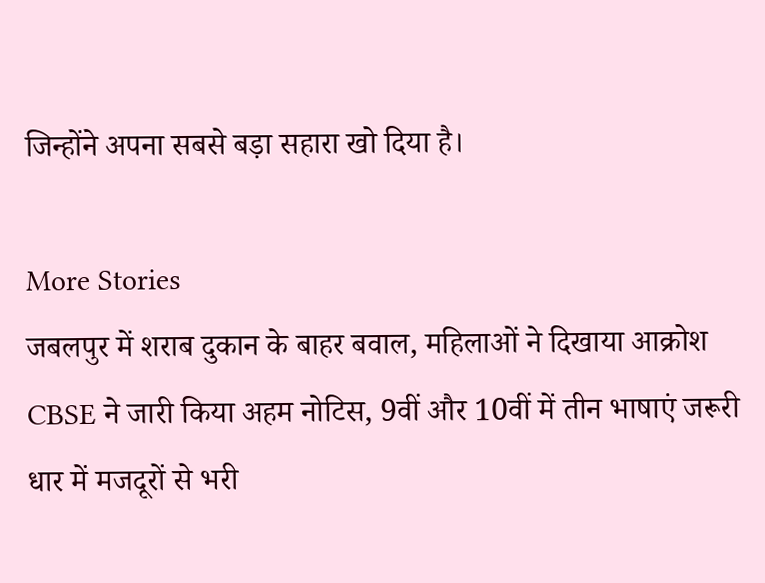जिन्होंने अपना सबसे बड़ा सहारा खो दिया है।

More Stories
जबलपुर में शराब दुकान के बाहर बवाल, महिलाओं ने दिखाया आक्रोश
CBSE ने जारी किया अहम नोटिस, 9वीं और 10वीं में तीन भाषाएं जरूरी
धार में मजदूरों से भरी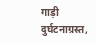गाड़ी दुर्घटनाग्रस्त,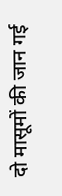दो मासूमों की जान गई